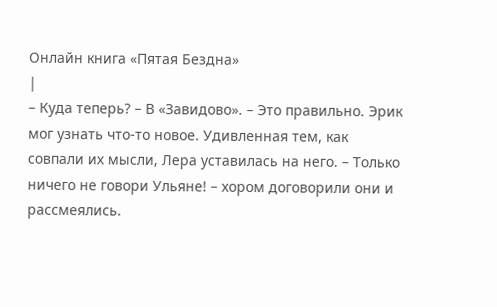Онлайн книга «Пятая Бездна»
|
– Куда теперь? – В «Завидово». – Это правильно. Эрик мог узнать что-то новое. Удивленная тем, как совпали их мысли, Лера уставилась на него. – Только ничего не говори Ульяне! – хором договорили они и рассмеялись.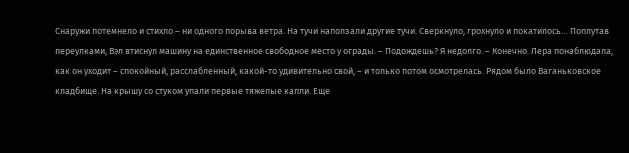Снаружи потемнело и стихло – ни одного порыва ветра. На тучи наползали другие тучи. Сверкнуло, грохнуло и покатилось… Поплутав переулками, Вэл втиснул машину на единственное свободное место у ограды. – Подождешь? Я недолго. – Конечно. Лера понаблюдала, как он уходит – спокойный, расслабленный, какой-то удивительно свой, – и только потом осмотрелась. Рядом было Ваганьковское кладбище. На крышу со стуком упали первые тяжелые капли. Еще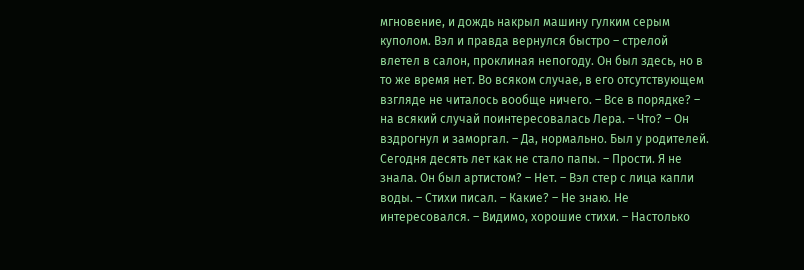мгновение, и дождь накрыл машину гулким серым куполом. Вэл и правда вернулся быстро – стрелой влетел в салон, проклиная непогоду. Он был здесь, но в то же время нет. Во всяком случае, в его отсутствующем взгляде не читалось вообще ничего. – Все в порядке? – на всякий случай поинтересовалась Лера. – Что? – Он вздрогнул и заморгал. – Да, нормально. Был у родителей. Сегодня десять лет как не стало папы. – Прости. Я не знала. Он был артистом? – Нет. – Вэл стер с лица капли воды. – Стихи писал. – Какие? – Не знаю. Не интересовался. – Видимо, хорошие стихи. – Настолько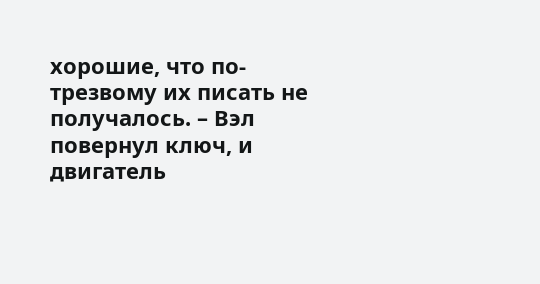хорошие, что по-трезвому их писать не получалось. – Вэл повернул ключ, и двигатель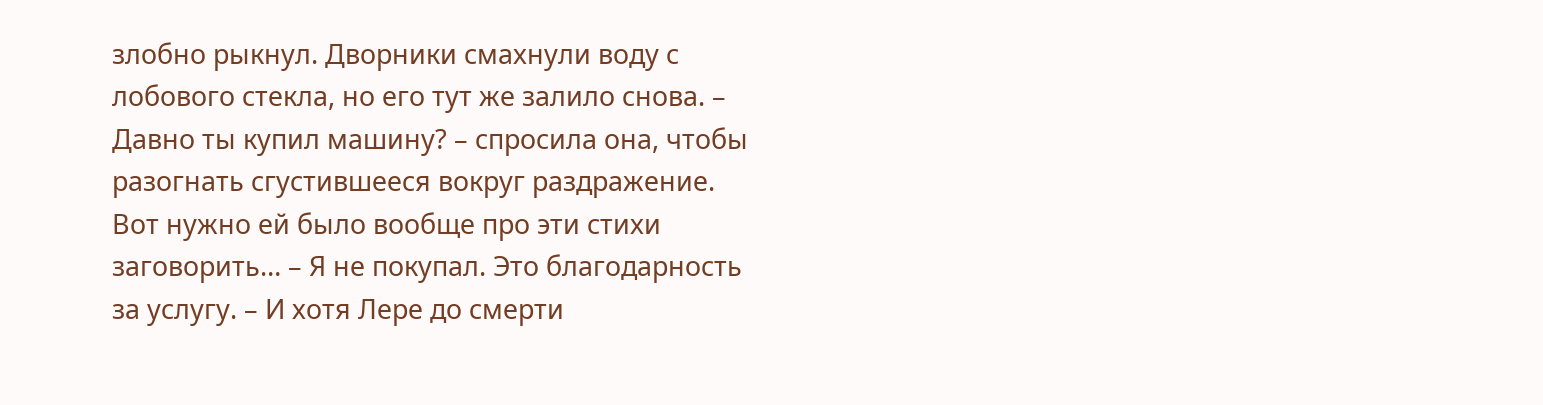злобно рыкнул. Дворники смахнули воду с лобового стекла, но его тут же залило снова. – Давно ты купил машину? – спросила она, чтобы разогнать сгустившееся вокруг раздражение. Вот нужно ей было вообще про эти стихи заговорить… – Я не покупал. Это благодарность за услугу. – И хотя Лере до смерти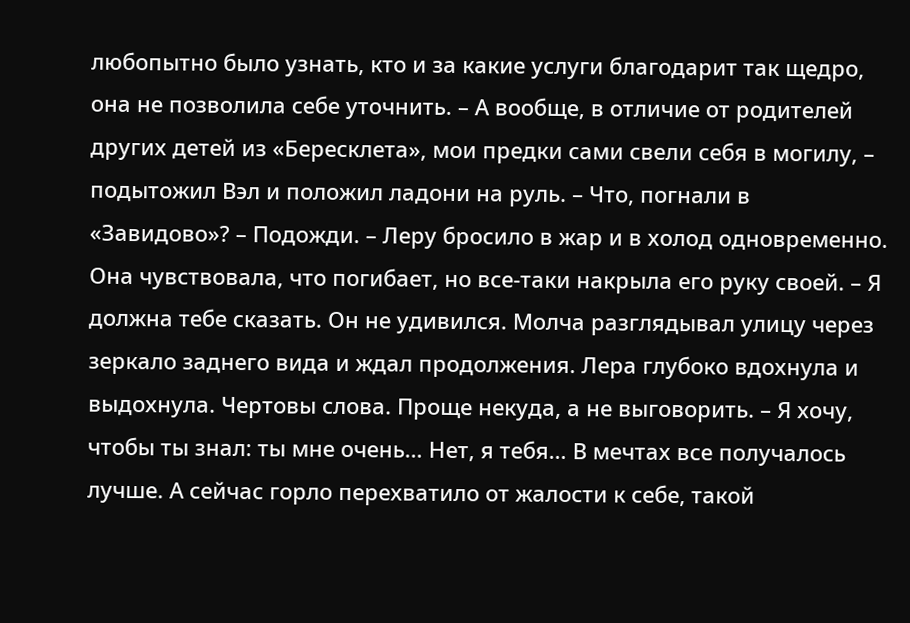любопытно было узнать, кто и за какие услуги благодарит так щедро, она не позволила себе уточнить. – А вообще, в отличие от родителей других детей из «Бересклета», мои предки сами свели себя в могилу, – подытожил Вэл и положил ладони на руль. – Что, погнали в «Завидово»? – Подожди. – Леру бросило в жар и в холод одновременно. Она чувствовала, что погибает, но все-таки накрыла его руку своей. – Я должна тебе сказать. Он не удивился. Молча разглядывал улицу через зеркало заднего вида и ждал продолжения. Лера глубоко вдохнула и выдохнула. Чертовы слова. Проще некуда, а не выговорить. – Я хочу, чтобы ты знал: ты мне очень… Нет, я тебя… В мечтах все получалось лучше. А сейчас горло перехватило от жалости к себе, такой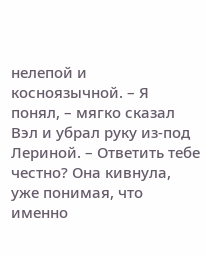нелепой и косноязычной. – Я понял, – мягко сказал Вэл и убрал руку из-под Лериной. – Ответить тебе честно? Она кивнула, уже понимая, что именно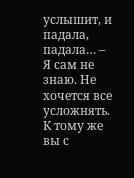услышит, и падала, падала… – Я сам не знаю. Не хочется все усложнять. К тому же вы с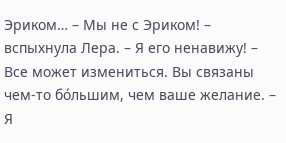Эриком… – Мы не с Эриком! – вспыхнула Лера. – Я его ненавижу! – Все может измениться. Вы связаны чем-то бо́льшим, чем ваше желание. – Я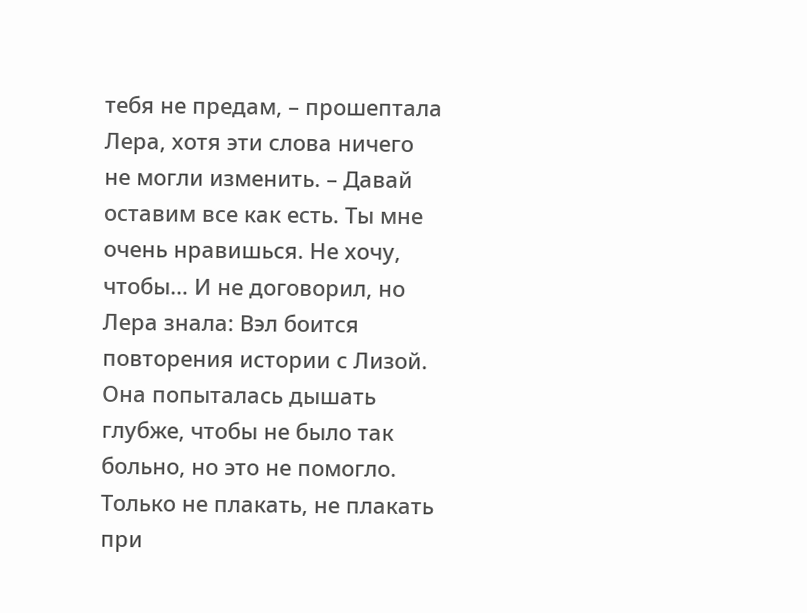тебя не предам, – прошептала Лера, хотя эти слова ничего не могли изменить. – Давай оставим все как есть. Ты мне очень нравишься. Не хочу, чтобы… И не договорил, но Лера знала: Вэл боится повторения истории с Лизой. Она попыталась дышать глубже, чтобы не было так больно, но это не помогло. Только не плакать, не плакать при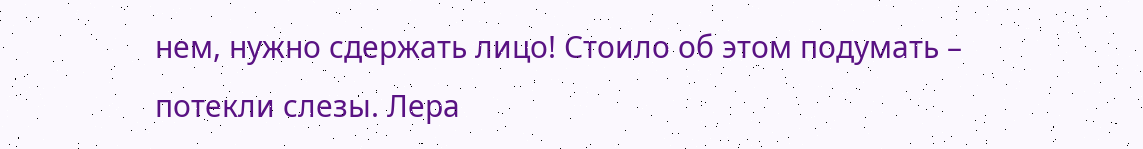нем, нужно сдержать лицо! Стоило об этом подумать – потекли слезы. Лера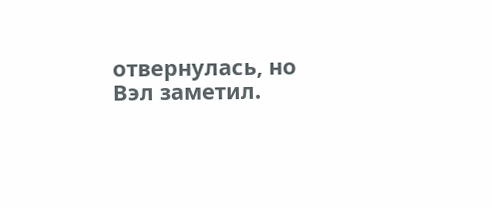отвернулась, но Вэл заметил.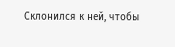Склонился к ней, чтобы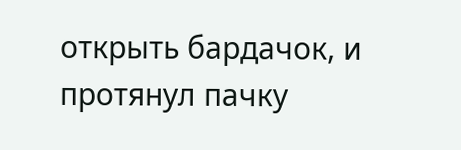открыть бардачок, и протянул пачку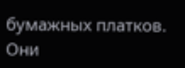бумажных платков. Они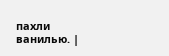пахли ванилью. |